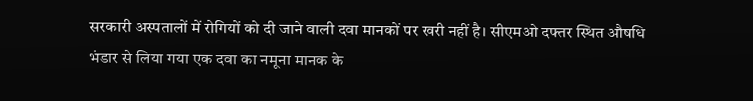सरकारी अस्पतालों में रोगियों को दी जाने वाली दवा मानकों पर खरी नहीं है। सीएमओ दफ्तर स्थित औषधि भंडार से लिया गया एक दवा का नमूना मानक के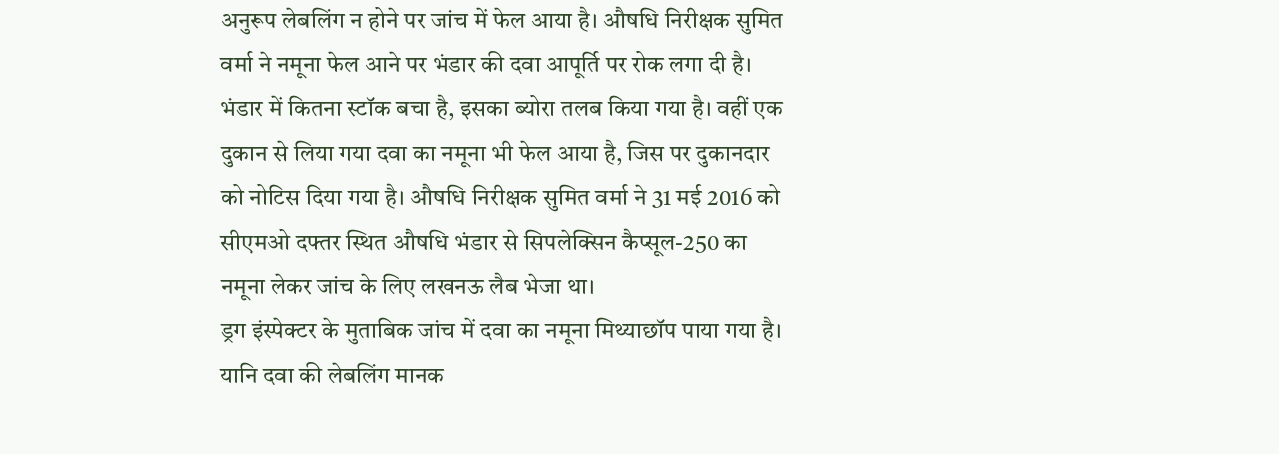अनुरूप लेबलिंग न होने पर जांच में फेल आया है। औषधि निरीक्षक सुमित वर्मा ने नमूना फेल आने पर भंडार की दवा आपूर्ति पर रोक लगा दी है।
भंडार में कितना स्टॉक बचा है, इसका ब्योरा तलब किया गया है। वहीं एक दुकान से लिया गया दवा का नमूना भी फेल आया है, जिस पर दुकानदार को नोटिस दिया गया है। औषधि निरीक्षक सुमित वर्मा ने 31 मई 2016 को सीएमओ दफ्तर स्थित औषधि भंडार से सिपलेक्सिन कैप्सूल-250 का नमूना लेकर जांच के लिए लखनऊ लैब भेजा था।
ड्रग इंस्पेक्टर के मुताबिक जांच में दवा का नमूना मिथ्याछॉप पाया गया है। यानि दवा की लेबलिंग मानक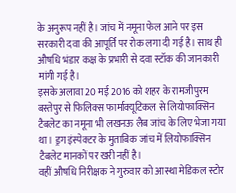के अनुरूप नहीं है। जांच में नमूना फेल आने पर इस सरकारी दवा की आपूर्ति पर रोक लगा दी गई है। साथ ही औषधि भंडार कक्ष के प्रभारी से दवा स्टॉक की जानकारी मांगी गई है।
इसके अलावा 20 मई 2016 को शहर के रामजीपुरम बस्तेपुर से फिलिक्स फार्माक्यूटिकल से लियोफाक्सिन टैबलेट का नमूना भी लखनऊ लैब जांच के लिए भेजा गया था। ड्रग इंस्पेक्टर के मुताबिक जांच में लियोफाक्सिन टैबलेट मानकों पर खरी नहीं है।
वहीं औषधि निरीक्षक ने गुरुवार को आस्था मेडिकल स्टोर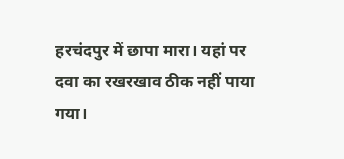हरचंदपुर में छापा मारा। यहां पर दवा का रखरखाव ठीक नहीं पाया गया।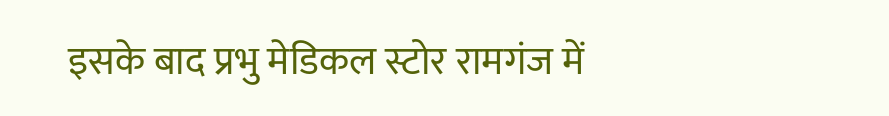इसके बाद प्रभु मेडिकल स्टोर रामगंज में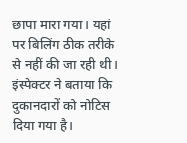छापा मारा गया। यहां पर बिलिंग ठीक तरीके से नहीं की जा रही थी। इंस्पेक्टर ने बताया कि दुकानदारों को नोटिस दिया गया है।